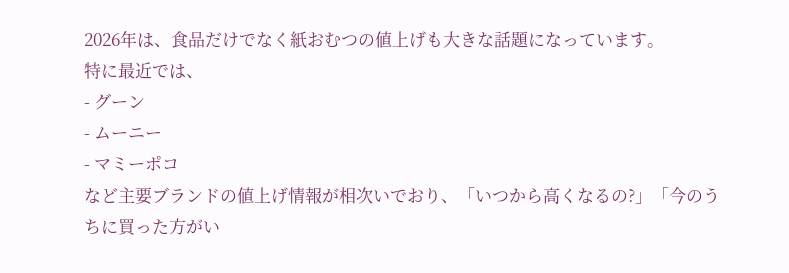2026年は、食品だけでなく紙おむつの値上げも大きな話題になっています。
特に最近では、
- グーン
- ムーニー
- マミーポコ
など主要ブランドの値上げ情報が相次いでおり、「いつから高くなるの?」「今のうちに買った方がい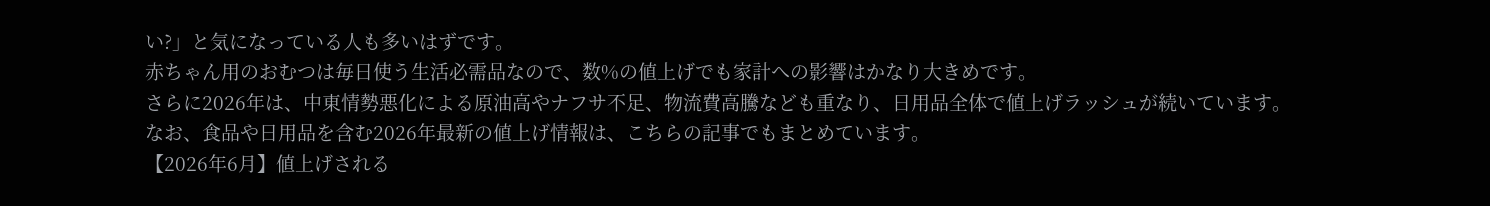い?」と気になっている人も多いはずです。
赤ちゃん用のおむつは毎日使う生活必需品なので、数%の値上げでも家計への影響はかなり大きめです。
さらに2026年は、中東情勢悪化による原油高やナフサ不足、物流費高騰なども重なり、日用品全体で値上げラッシュが続いています。
なお、食品や日用品を含む2026年最新の値上げ情報は、こちらの記事でもまとめています。
【2026年6月】値上げされる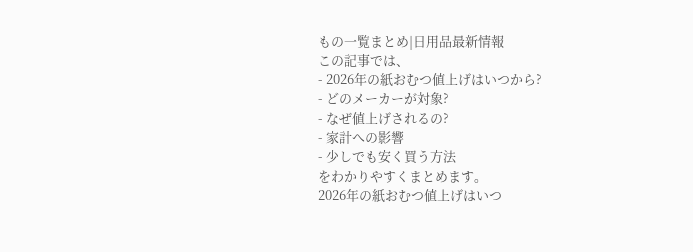もの一覧まとめ|日用品最新情報
この記事では、
- 2026年の紙おむつ値上げはいつから?
- どのメーカーが対象?
- なぜ値上げされるの?
- 家計への影響
- 少しでも安く買う方法
をわかりやすくまとめます。
2026年の紙おむつ値上げはいつ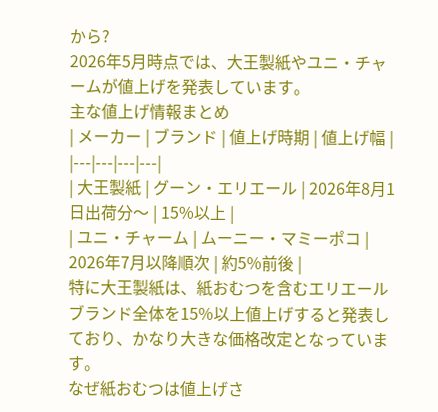から?
2026年5月時点では、大王製紙やユニ・チャームが値上げを発表しています。
主な値上げ情報まとめ
| メーカー | ブランド | 値上げ時期 | 値上げ幅 |
|---|---|---|---|
| 大王製紙 | グーン・エリエール | 2026年8月1日出荷分〜 | 15%以上 |
| ユニ・チャーム | ムーニー・マミーポコ | 2026年7月以降順次 | 約5%前後 |
特に大王製紙は、紙おむつを含むエリエールブランド全体を15%以上値上げすると発表しており、かなり大きな価格改定となっています。
なぜ紙おむつは値上げさ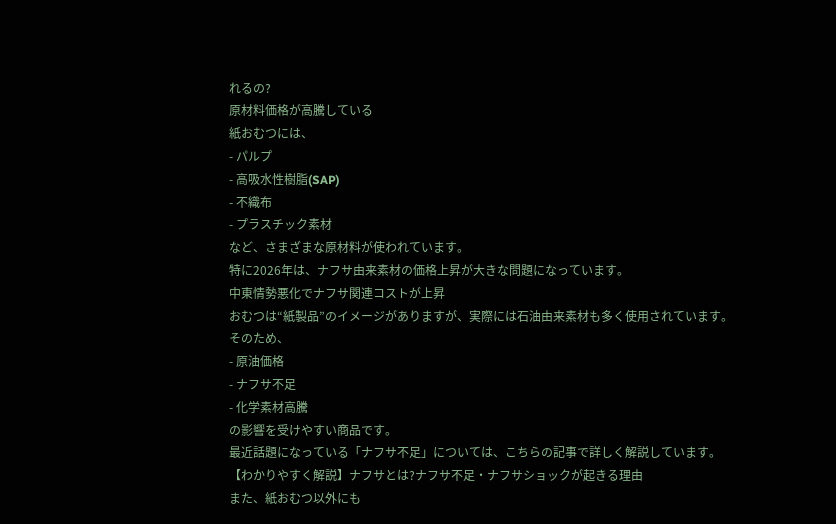れるの?
原材料価格が高騰している
紙おむつには、
- パルプ
- 高吸水性樹脂(SAP)
- 不織布
- プラスチック素材
など、さまざまな原材料が使われています。
特に2026年は、ナフサ由来素材の価格上昇が大きな問題になっています。
中東情勢悪化でナフサ関連コストが上昇
おむつは“紙製品”のイメージがありますが、実際には石油由来素材も多く使用されています。
そのため、
- 原油価格
- ナフサ不足
- 化学素材高騰
の影響を受けやすい商品です。
最近話題になっている「ナフサ不足」については、こちらの記事で詳しく解説しています。
【わかりやすく解説】ナフサとは?ナフサ不足・ナフサショックが起きる理由
また、紙おむつ以外にも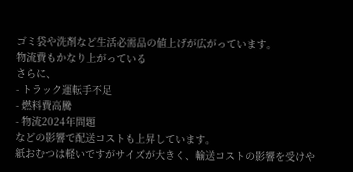ゴミ袋や洗剤など生活必需品の値上げが広がっています。
物流費もかなり上がっている
さらに、
- トラック運転手不足
- 燃料費高騰
- 物流2024年問題
などの影響で配送コストも上昇しています。
紙おむつは軽いですがサイズが大きく、輸送コストの影響を受けや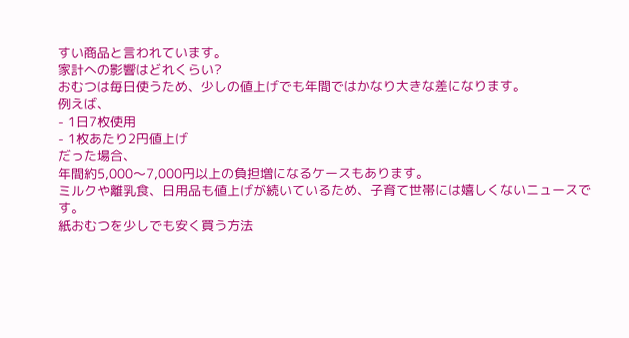すい商品と言われています。
家計への影響はどれくらい?
おむつは毎日使うため、少しの値上げでも年間ではかなり大きな差になります。
例えば、
- 1日7枚使用
- 1枚あたり2円値上げ
だった場合、
年間約5,000〜7,000円以上の負担増になるケースもあります。
ミルクや離乳食、日用品も値上げが続いているため、子育て世帯には嬉しくないニュースです。
紙おむつを少しでも安く買う方法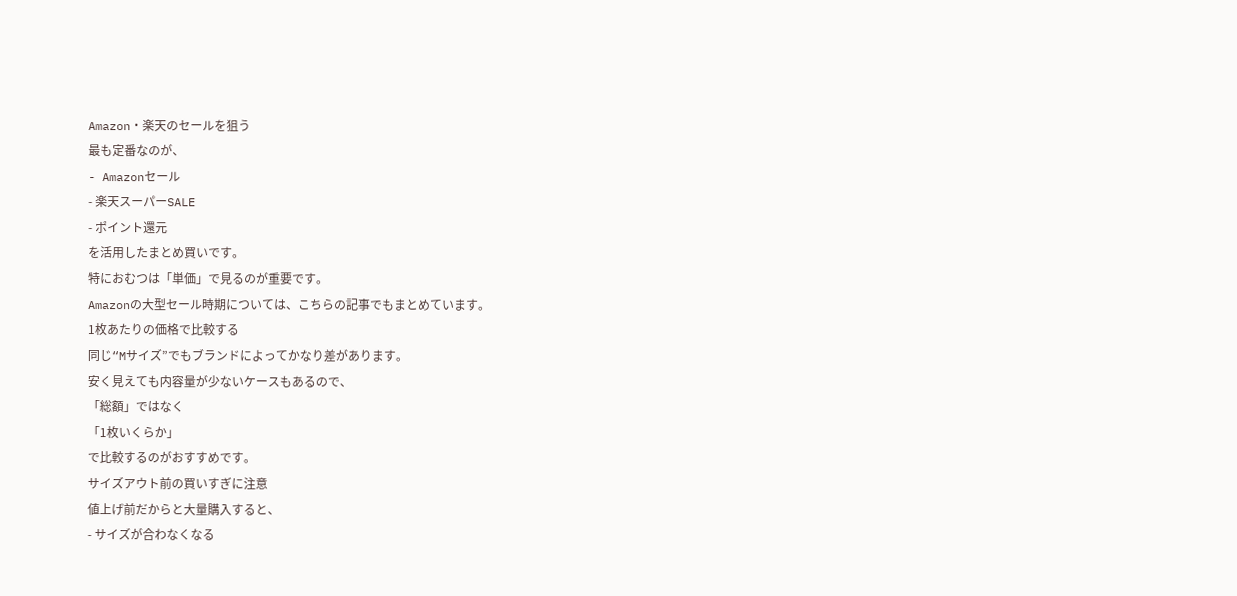Amazon・楽天のセールを狙う
最も定番なのが、
- Amazonセール
- 楽天スーパーSALE
- ポイント還元
を活用したまとめ買いです。
特におむつは「単価」で見るのが重要です。
Amazonの大型セール時期については、こちらの記事でもまとめています。
1枚あたりの価格で比較する
同じ“Mサイズ”でもブランドによってかなり差があります。
安く見えても内容量が少ないケースもあるので、
「総額」ではなく
「1枚いくらか」
で比較するのがおすすめです。
サイズアウト前の買いすぎに注意
値上げ前だからと大量購入すると、
- サイズが合わなくなる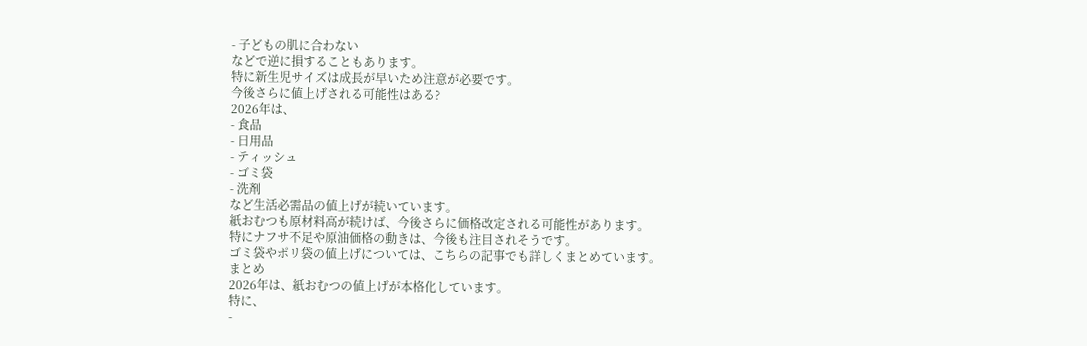- 子どもの肌に合わない
などで逆に損することもあります。
特に新生児サイズは成長が早いため注意が必要です。
今後さらに値上げされる可能性はある?
2026年は、
- 食品
- 日用品
- ティッシュ
- ゴミ袋
- 洗剤
など生活必需品の値上げが続いています。
紙おむつも原材料高が続けば、今後さらに価格改定される可能性があります。
特にナフサ不足や原油価格の動きは、今後も注目されそうです。
ゴミ袋やポリ袋の値上げについては、こちらの記事でも詳しくまとめています。
まとめ
2026年は、紙おむつの値上げが本格化しています。
特に、
-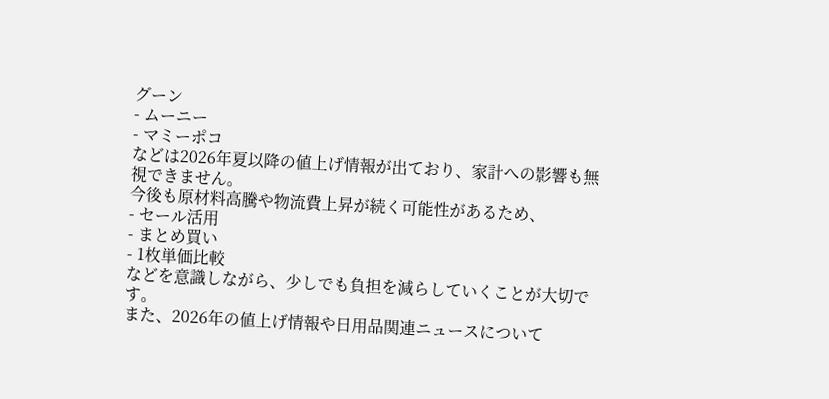グーン
- ムーニー
- マミーポコ
などは2026年夏以降の値上げ情報が出ており、家計への影響も無視できません。
今後も原材料高騰や物流費上昇が続く可能性があるため、
- セール活用
- まとめ買い
- 1枚単価比較
などを意識しながら、少しでも負担を減らしていくことが大切です。
また、2026年の値上げ情報や日用品関連ニュースについて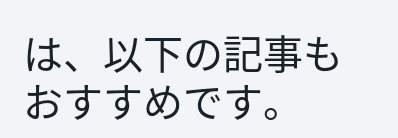は、以下の記事もおすすめです。